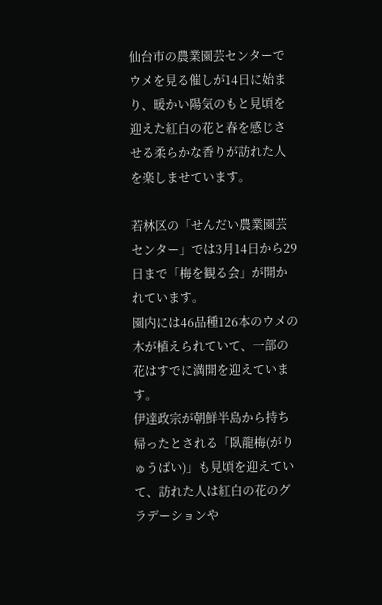仙台市の農業園芸センターでウメを見る催しが14日に始まり、暖かい陽気のもと見頃を迎えた紅白の花と春を感じさせる柔らかな香りが訪れた人を楽しませています。

若林区の「せんだい農業園芸センター」では3月14日から29日まで「梅を観る会」が開かれています。
園内には46品種126本のウメの木が植えられていて、一部の花はすでに満開を迎えています。
伊達政宗が朝鮮半島から持ち帰ったとされる「臥龍梅(がりゅうばい)」も見頃を迎えていて、訪れた人は紅白の花のグラデーションや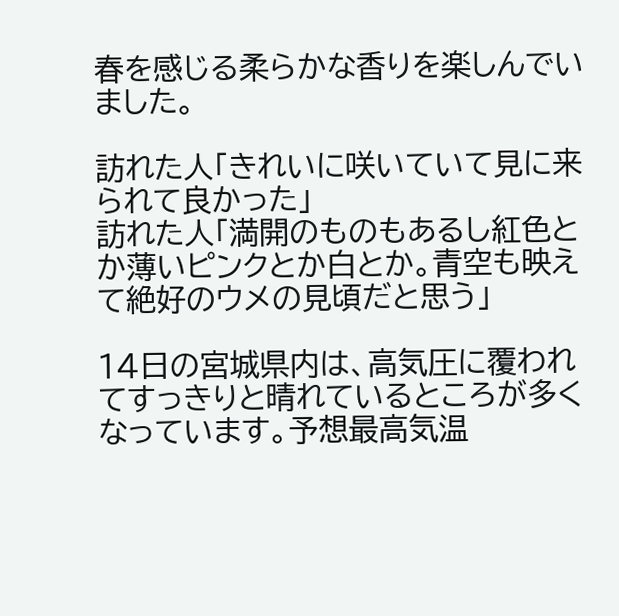春を感じる柔らかな香りを楽しんでいました。

訪れた人「きれいに咲いていて見に来られて良かった」
訪れた人「満開のものもあるし紅色とか薄いピンクとか白とか。青空も映えて絶好のウメの見頃だと思う」

14日の宮城県内は、高気圧に覆われてすっきりと晴れているところが多くなっています。予想最高気温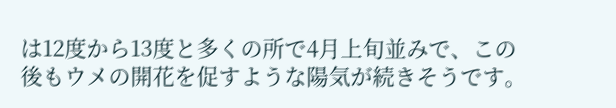は12度から13度と多くの所で4月上旬並みで、この後もウメの開花を促すような陽気が続きそうです。